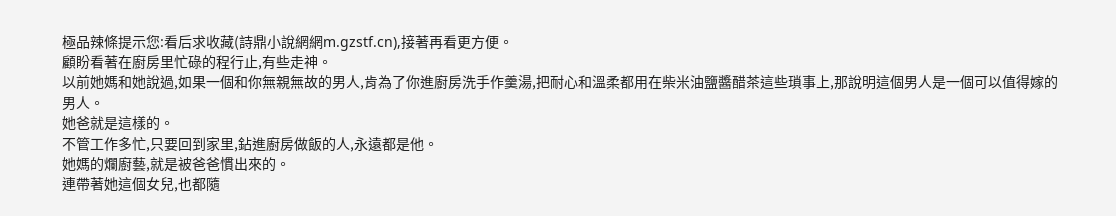極品辣條提示您:看后求收藏(詩鼎小說網網m.gzstf.cn),接著再看更方便。
顧盼看著在廚房里忙碌的程行止,有些走神。
以前她媽和她說過,如果一個和你無親無故的男人,肯為了你進廚房洗手作羹湯,把耐心和溫柔都用在柴米油鹽醬醋茶這些瑣事上,那說明這個男人是一個可以值得嫁的男人。
她爸就是這樣的。
不管工作多忙,只要回到家里,鉆進廚房做飯的人,永遠都是他。
她媽的爛廚藝,就是被爸爸慣出來的。
連帶著她這個女兒,也都隨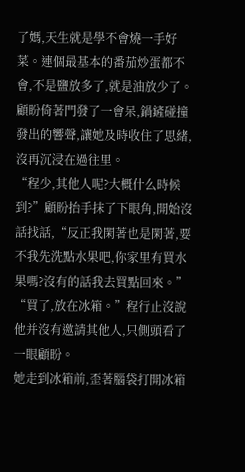了媽,天生就是學不會燒一手好菜。連個最基本的番茄炒蛋都不會,不是鹽放多了,就是油放少了。
顧盼倚著門發了一會呆,鍋鏟碰撞發出的響聲,讓她及時收住了思緒,沒再沉浸在過往里。
“程少,其他人呢?大概什么時候到?”顧盼抬手抹了下眼角,開始沒話找話,“反正我閑著也是閑著,要不我先洗點水果吧,你家里有買水果嗎?沒有的話我去買點回來。”
“買了,放在冰箱。”程行止沒說他并沒有邀請其他人,只側頭看了一眼顧盼。
她走到冰箱前,歪著腦袋打開冰箱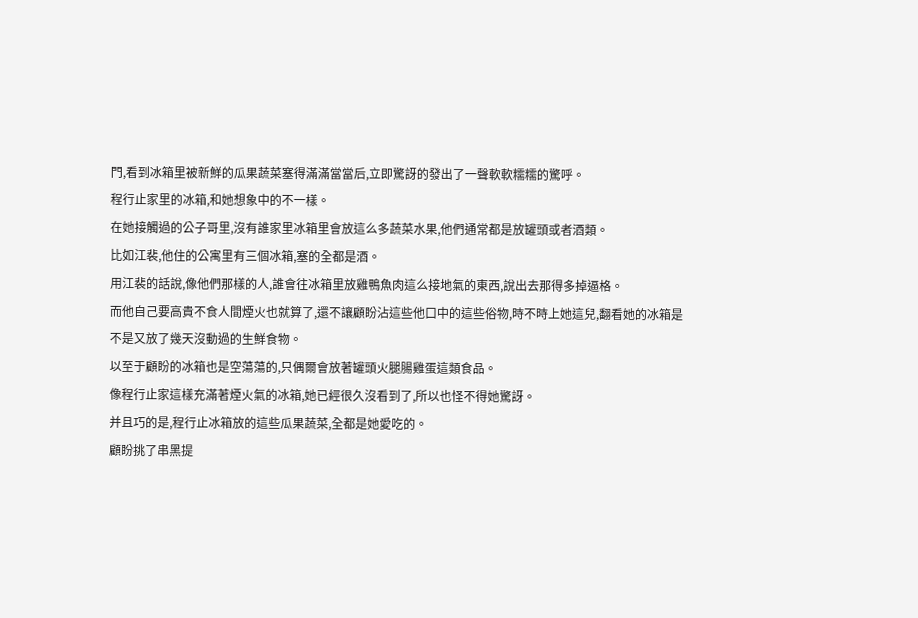門,看到冰箱里被新鮮的瓜果蔬菜塞得滿滿當當后,立即驚訝的發出了一聲軟軟糯糯的驚呼。
程行止家里的冰箱,和她想象中的不一樣。
在她接觸過的公子哥里,沒有誰家里冰箱里會放這么多蔬菜水果,他們通常都是放罐頭或者酒類。
比如江裴,他住的公寓里有三個冰箱,塞的全都是酒。
用江裴的話說,像他們那樣的人,誰會往冰箱里放雞鴨魚肉這么接地氣的東西,說出去那得多掉逼格。
而他自己要高貴不食人間煙火也就算了,還不讓顧盼沾這些他口中的這些俗物,時不時上她這兒,翻看她的冰箱是不是又放了幾天沒動過的生鮮食物。
以至于顧盼的冰箱也是空蕩蕩的,只偶爾會放著罐頭火腿腸雞蛋這類食品。
像程行止家這樣充滿著煙火氣的冰箱,她已經很久沒看到了,所以也怪不得她驚訝。
并且巧的是,程行止冰箱放的這些瓜果蔬菜,全都是她愛吃的。
顧盼挑了串黑提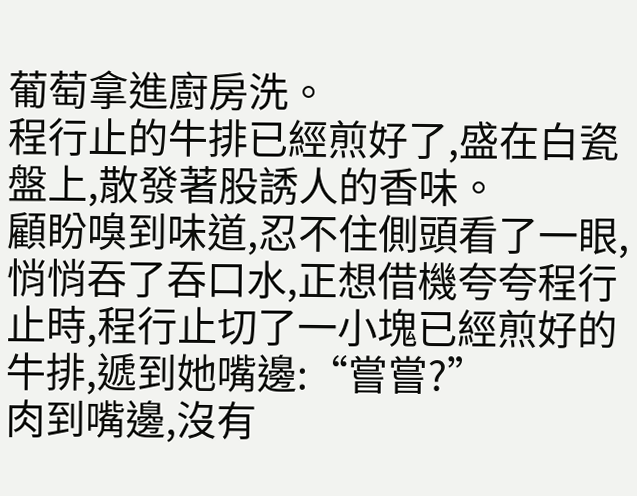葡萄拿進廚房洗。
程行止的牛排已經煎好了,盛在白瓷盤上,散發著股誘人的香味。
顧盼嗅到味道,忍不住側頭看了一眼,悄悄吞了吞口水,正想借機夸夸程行止時,程行止切了一小塊已經煎好的牛排,遞到她嘴邊:“嘗嘗?”
肉到嘴邊,沒有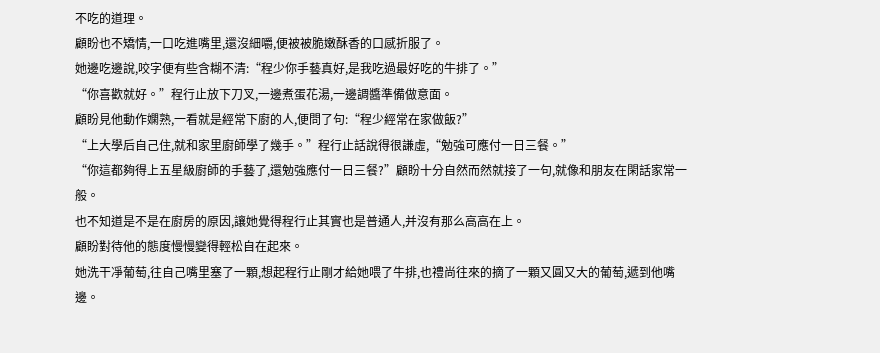不吃的道理。
顧盼也不矯情,一口吃進嘴里,還沒細嚼,便被被脆嫩酥香的口感折服了。
她邊吃邊說,咬字便有些含糊不清:“程少你手藝真好,是我吃過最好吃的牛排了。”
“你喜歡就好。”程行止放下刀叉,一邊煮蛋花湯,一邊調醬準備做意面。
顧盼見他動作嫻熟,一看就是經常下廚的人,便問了句:“程少經常在家做飯?”
“上大學后自己住,就和家里廚師學了幾手。”程行止話說得很謙虛,“勉強可應付一日三餐。”
“你這都夠得上五星級廚師的手藝了,還勉強應付一日三餐?”顧盼十分自然而然就接了一句,就像和朋友在閑話家常一般。
也不知道是不是在廚房的原因,讓她覺得程行止其實也是普通人,并沒有那么高高在上。
顧盼對待他的態度慢慢變得輕松自在起來。
她洗干凈葡萄,往自己嘴里塞了一顆,想起程行止剛才給她喂了牛排,也禮尚往來的摘了一顆又圓又大的葡萄,遞到他嘴邊。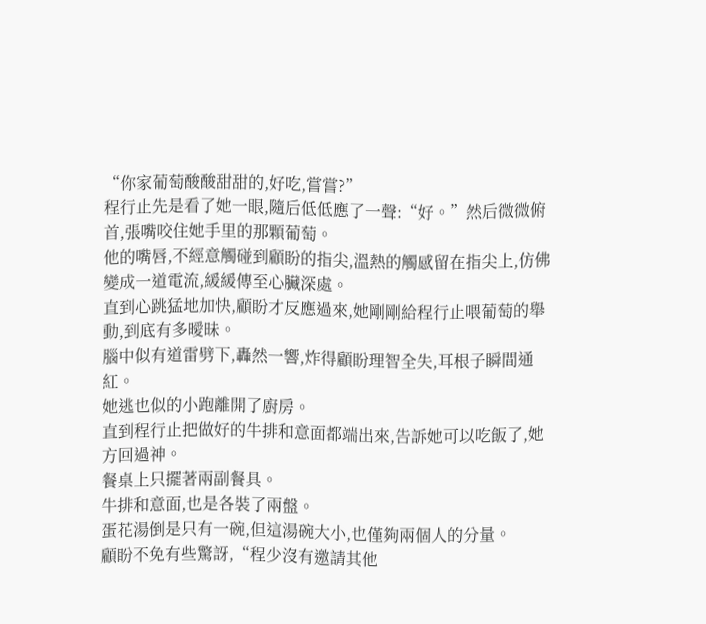“你家葡萄酸酸甜甜的,好吃,嘗嘗?”
程行止先是看了她一眼,隨后低低應了一聲:“好。”然后微微俯首,張嘴咬住她手里的那顆葡萄。
他的嘴唇,不經意觸碰到顧盼的指尖,溫熱的觸感留在指尖上,仿佛變成一道電流,緩緩傳至心臟深處。
直到心跳猛地加快,顧盼才反應過來,她剛剛給程行止喂葡萄的舉動,到底有多曖昧。
腦中似有道雷劈下,轟然一響,炸得顧盼理智全失,耳根子瞬間通紅。
她逃也似的小跑離開了廚房。
直到程行止把做好的牛排和意面都端出來,告訴她可以吃飯了,她方回過神。
餐桌上只擺著兩副餐具。
牛排和意面,也是各裝了兩盤。
蛋花湯倒是只有一碗,但這湯碗大小,也僅夠兩個人的分量。
顧盼不免有些驚訝,“程少沒有邀請其他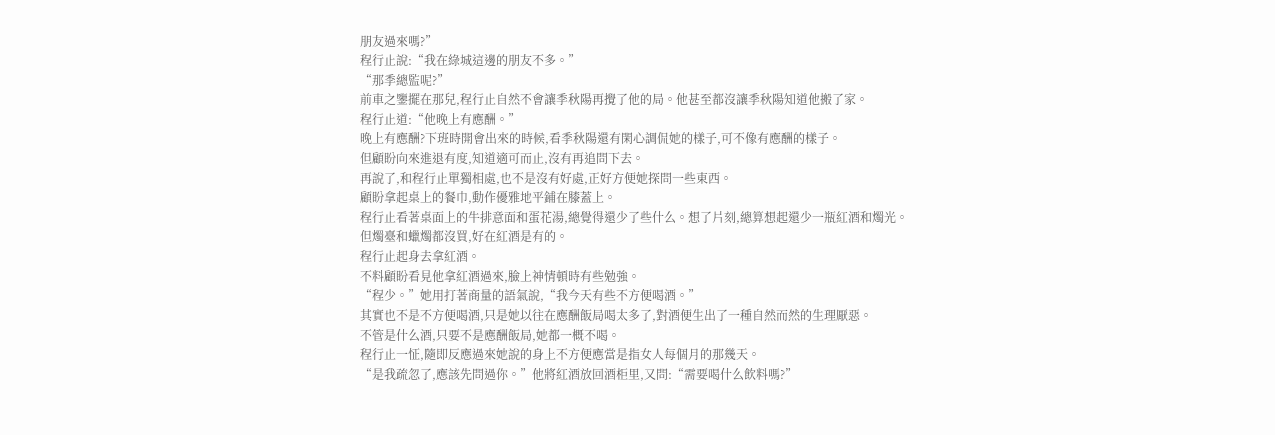朋友過來嗎?”
程行止說:“我在綠城這邊的朋友不多。”
“那季總監呢?”
前車之鑒擺在那兒,程行止自然不會讓季秋陽再攪了他的局。他甚至都沒讓季秋陽知道他搬了家。
程行止道:“他晚上有應酬。”
晚上有應酬?下班時開會出來的時候,看季秋陽還有閑心調侃她的樣子,可不像有應酬的樣子。
但顧盼向來進退有度,知道適可而止,沒有再追問下去。
再說了,和程行止單獨相處,也不是沒有好處,正好方便她探問一些東西。
顧盼拿起桌上的餐巾,動作優雅地平鋪在膝蓋上。
程行止看著桌面上的牛排意面和蛋花湯,總覺得還少了些什么。想了片刻,總算想起還少一瓶紅酒和燭光。
但燭臺和蠟燭都沒買,好在紅酒是有的。
程行止起身去拿紅酒。
不料顧盼看見他拿紅酒過來,臉上神情頓時有些勉強。
“程少。”她用打著商量的語氣說,“我今天有些不方便喝酒。”
其實也不是不方便喝酒,只是她以往在應酬飯局喝太多了,對酒便生出了一種自然而然的生理厭惡。
不管是什么酒,只要不是應酬飯局,她都一概不喝。
程行止一怔,隨即反應過來她說的身上不方便應當是指女人每個月的那幾天。
“是我疏忽了,應該先問過你。”他將紅酒放回酒柜里,又問:“需要喝什么飲料嗎?”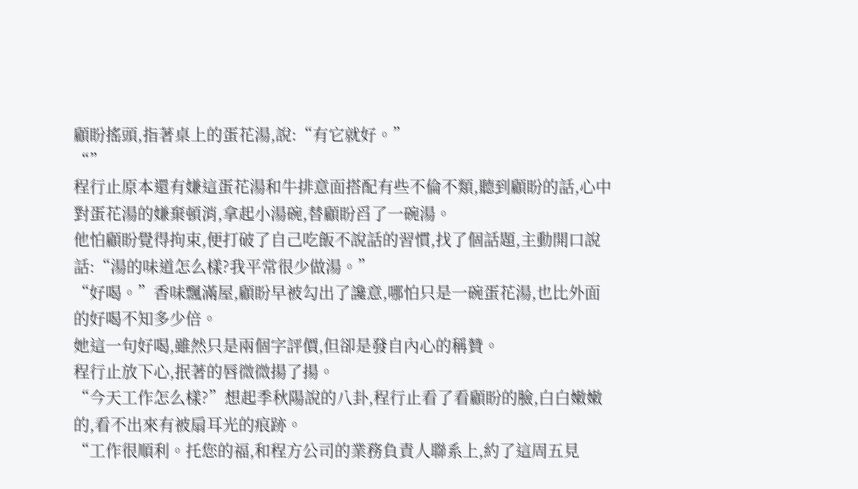顧盼搖頭,指著桌上的蛋花湯,說:“有它就好。”
“”
程行止原本還有嫌這蛋花湯和牛排意面搭配有些不倫不類,聽到顧盼的話,心中對蛋花湯的嫌棄頓消,拿起小湯碗,替顧盼舀了一碗湯。
他怕顧盼覺得拘束,便打破了自己吃飯不說話的習慣,找了個話題,主動開口說話:“湯的味道怎么樣?我平常很少做湯。”
“好喝。”香味飄滿屋,顧盼早被勾出了讒意,哪怕只是一碗蛋花湯,也比外面的好喝不知多少倍。
她這一句好喝,雖然只是兩個字評價,但卻是發自內心的稱贊。
程行止放下心,抿著的唇微微揚了揚。
“今天工作怎么樣?”想起季秋陽說的八卦,程行止看了看顧盼的臉,白白嫩嫩的,看不出來有被扇耳光的痕跡。
“工作很順利。托您的福,和程方公司的業務負責人聯系上,約了這周五見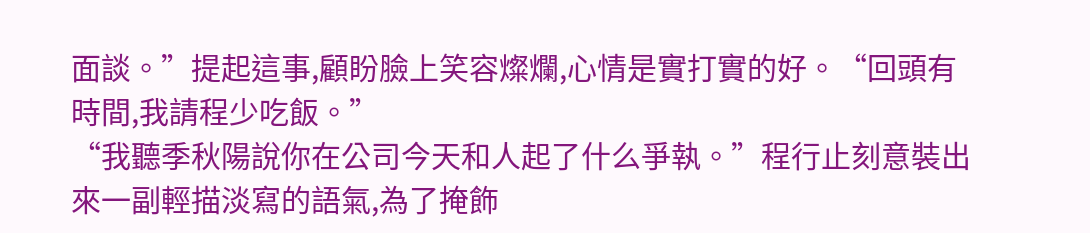面談。”提起這事,顧盼臉上笑容燦爛,心情是實打實的好。“回頭有時間,我請程少吃飯。”
“我聽季秋陽說你在公司今天和人起了什么爭執。”程行止刻意裝出來一副輕描淡寫的語氣,為了掩飾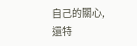自己的關心,還特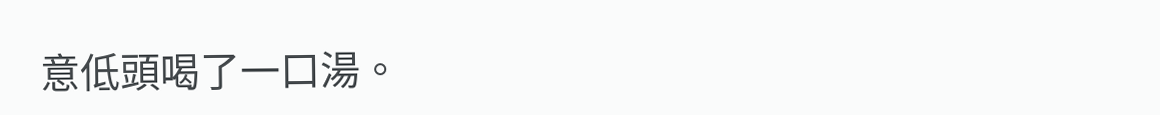意低頭喝了一口湯。